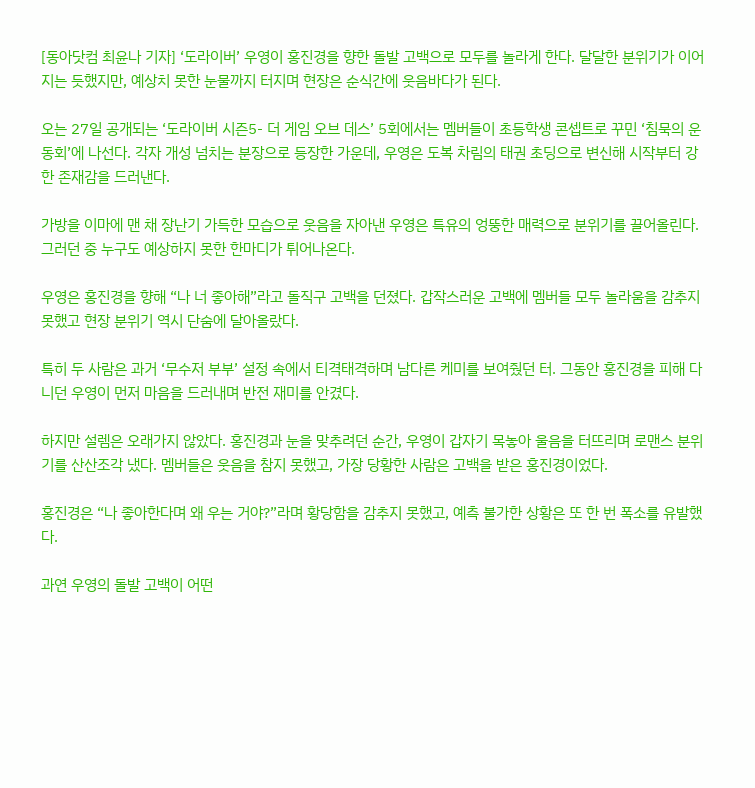[동아닷컴 최윤나 기자] ‘도라이버’ 우영이 홍진경을 향한 돌발 고백으로 모두를 놀라게 한다. 달달한 분위기가 이어지는 듯했지만, 예상치 못한 눈물까지 터지며 현장은 순식간에 웃음바다가 된다.

오는 27일 공개되는 ‘도라이버 시즌5- 더 게임 오브 데스’ 5회에서는 멤버들이 초등학생 콘셉트로 꾸민 ‘침묵의 운동회’에 나선다. 각자 개성 넘치는 분장으로 등장한 가운데, 우영은 도복 차림의 태권 초딩으로 변신해 시작부터 강한 존재감을 드러낸다.

가방을 이마에 맨 채 장난기 가득한 모습으로 웃음을 자아낸 우영은 특유의 엉뚱한 매력으로 분위기를 끌어올린다. 그러던 중 누구도 예상하지 못한 한마디가 튀어나온다.

우영은 홍진경을 향해 “나 너 좋아해”라고 돌직구 고백을 던졌다. 갑작스러운 고백에 멤버들 모두 놀라움을 감추지 못했고 현장 분위기 역시 단숨에 달아올랐다.

특히 두 사람은 과거 ‘무수저 부부’ 설정 속에서 티격태격하며 남다른 케미를 보여줬던 터. 그동안 홍진경을 피해 다니던 우영이 먼저 마음을 드러내며 반전 재미를 안겼다.

하지만 설렘은 오래가지 않았다. 홍진경과 눈을 맞추려던 순간, 우영이 갑자기 목놓아 울음을 터뜨리며 로맨스 분위기를 산산조각 냈다. 멤버들은 웃음을 참지 못했고, 가장 당황한 사람은 고백을 받은 홍진경이었다.

홍진경은 “나 좋아한다며 왜 우는 거야?”라며 황당함을 감추지 못했고, 예측 불가한 상황은 또 한 번 폭소를 유발했다.

과연 우영의 돌발 고백이 어떤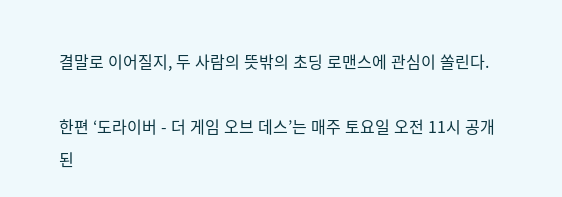결말로 이어질지, 두 사람의 뜻밖의 초딩 로맨스에 관심이 쏠린다.

한편 ‘도라이버 - 더 게임 오브 데스’는 매주 토요일 오전 11시 공개된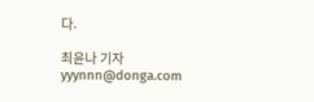다.

최윤나 기자 yyynnn@donga.com